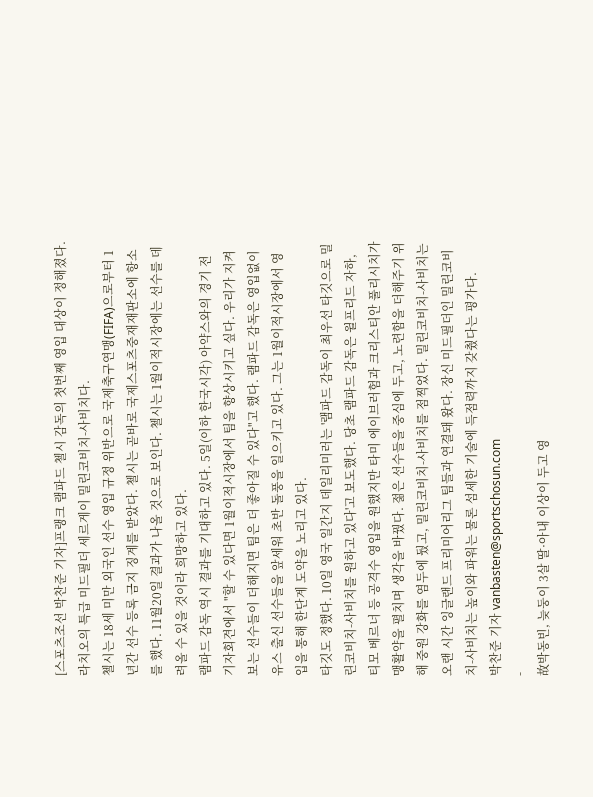[스포츠조선 박찬준 기자]프랭크 램파드 첼시 감독의 첫번째 영입 대상이 정해졌다. 라치오의 특급 미드필더 세르게이 밀린코비치-사비치다.
첼시는 18세 미만 외국인 선수 영입 규정 위반으로 국제축구연맹(FIFA)으로부터 1년간 선수 등록 금지 징계를 받았다. 첼시는 곧바로 국제스포츠중재재판소에 항소를 했다. 11월20일 결과가 나올 것으로 보인다. 첼시는 1월이적시장에는 선수를 데려올 수 있을 것이라 희망하고 있다.
램파드 감독 역시 결과를 기대하고 있다. 5일(이하 한국시각) 아약스와의 경기 전 기자회견에서 "할 수 있다면 1월이적시장에서 팀을 향상시키고 싶다. 우리가 지켜보는 선수들이 더해지면 팀은 더 좋아질 수 있다"고 했다. 램파드 감독은 영입없이 유스 출신 선수들을 앞세워 초반 돌풍을 일으키고 있다. 그는 1월이적시장에서 영입을 통해 한단계 도약을 노리고 있다.
타깃도 정했다. 10일 영국 일간지 데일리미러는 '램파드 감독이 최우선 타깃으로 밀린코비치-사비치를 원하고 있다'고 보도했다. 당초 램파드 감독은 윌프리드 자하, 티모 베르너 등 공격수 영입을 원했지만 타미 에이브러험과 크리스티안 풀리시치가 맹활약을 펼치며 생각을 바꿨다. 젊은 선수들을 중심에 두고, 노련함을 더해주기 위해 중원 강화를 염두에 뒀고, 밀린코비치-사비치를 점찍었다. 밀린코비치-사비치는 오랜 시간 잉글랜드 프리미어리그 팀들과 연결돼 왔다. 장신 미드필더인 밀린코비치-사비치는 높이와 파워는 물론 섬세한 기술에 득점력까지 갖췄다는 평가다.
박찬준 기자 vanbasten@sportschosun.com
-
故박동빈, 늦둥이 3살 딸·아내 이상이 두고 영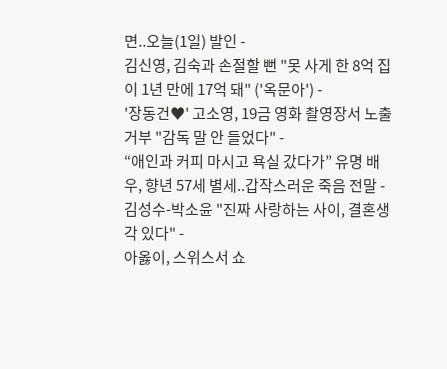면..오늘(1일) 발인 -
김신영, 김숙과 손절할 뻔 "못 사게 한 8억 집이 1년 만에 17억 돼" ('옥문아') -
'장동건♥' 고소영, 19금 영화 촬영장서 노출 거부 "감독 말 안 들었다" -
“애인과 커피 마시고 욕실 갔다가” 유명 배우, 향년 57세 별세..갑작스러운 죽음 전말 -
김성수-박소윤 "진짜 사랑하는 사이, 결혼생각 있다" -
아옳이, 스위스서 쇼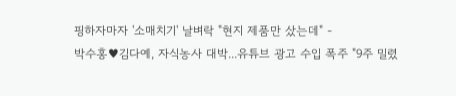핑하자마자 '소매치기' 날벼락 "현지 제품만 샀는데" -
박수홍♥김다예, 자식농사 대박...유튜브 광고 수입 폭주 "9주 밀렸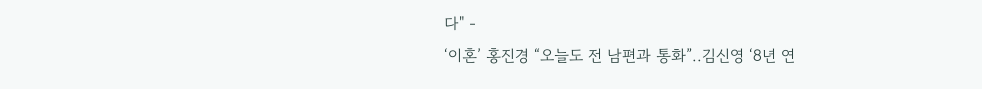다" -
‘이혼’ 홍진경 “오늘도 전 남편과 통화”..김신영 ‘8년 연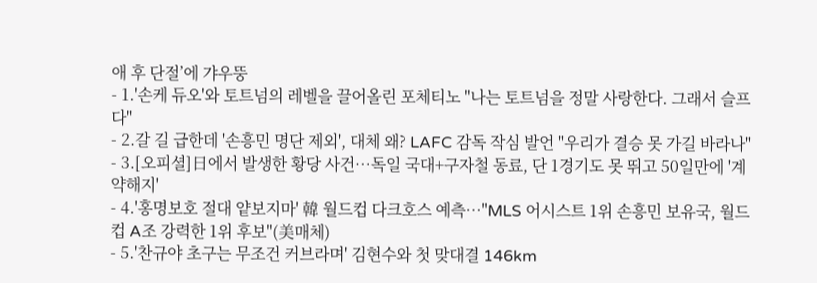애 후 단절’에 갸우뚱
- 1.'손케 듀오'와 토트넘의 레벨을 끌어올린 포체티노 "나는 토트넘을 정말 사랑한다. 그래서 슬프다"
- 2.갈 길 급한데 '손흥민 명단 제외', 대체 왜? LAFC 감독 작심 발언 "우리가 결승 못 가길 바라나"
- 3.[오피셜]日에서 발생한 황당 사건…독일 국대+구자철 동료, 단 1경기도 못 뛰고 50일만에 '계약해지'
- 4.'홍명보호 절대 얕보지마' 韓 월드컵 다크호스 예측…"MLS 어시스트 1위 손흥민 보유국, 월드컵 A조 강력한 1위 후보"(美매체)
- 5.'찬규야 초구는 무조건 커브라며' 김현수와 첫 맞대결 146km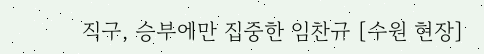직구, 승부에만 집중한 임찬규 [수원 현장]